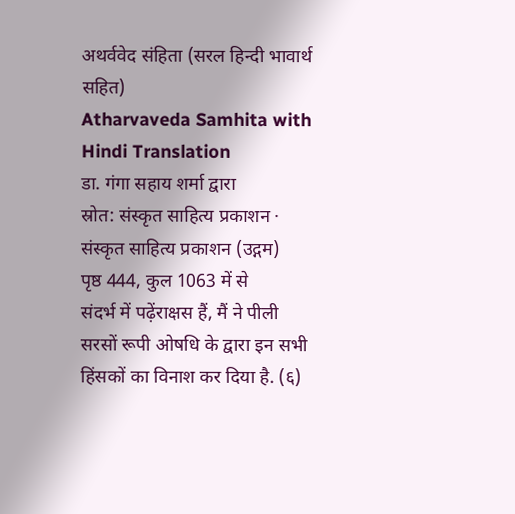अथर्ववेद संहिता (सरल हिन्दी भावार्थ सहित)
Atharvaveda Samhita with Hindi Translation
डा. गंगा सहाय शर्मा द्वारा
स्रोत: संस्कृत साहित्य प्रकाशन · संस्कृत साहित्य प्रकाशन (उद्गम)
पृष्ठ 444, कुल 1063 में से
संदर्भ में पढ़ेंराक्षस हैं, मैं ने पीली सरसों रूपी ओषधि के द्वारा इन सभी हिंसकों का विनाश कर दिया है. (६)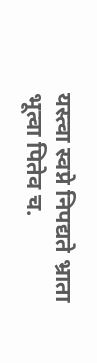यस्त्वा स्वप्ने निपद्यते भ्राता भूत्वा पितेव च.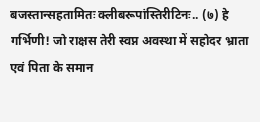बजस्तान्सहतामितः क्लीबरूपांस्तिरीटिनः.. (७) हे गर्भिणी! जो राक्षस तेरी स्वप्न अवस्था में सहोदर भ्राता एवं पिता के समान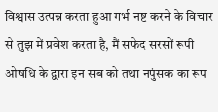विश्वास उत्पन्न करता हुआ गर्भ नष्ट करने के विचार से तुझ में प्रवेश करता है, मैं सफेद सरसों रूपी ओषधि के द्वारा इन सब को तथा नपुंसक का रूप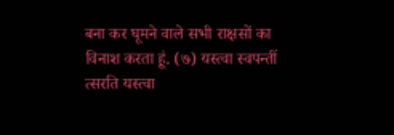बना कर घूमने वाले सभी राक्षसों का विनाश करता हूं. (७) यस्त्वा स्वपन्तीं त्सरति यस्त्वा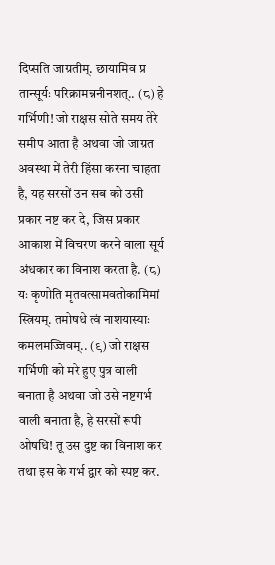दिप्सति जाग्रतीम्. छायामिव प्र तान्सूर्यः परिक्रामन्ननीनशत्.. (८) हे गर्भिणी! जो राक्षस सोते समय तेरे समीप आता है अथवा जो जाग्रत अवस्था में तेरी हिंसा करना चाहता है, यह सरसों उन सब को उसी प्रकार नष्ट कर दे, जिस प्रकार आकाश में विचरण करने वाला सूर्य अंधकार का विनाश करता है. (८) यः कृणोति मृतवत्सामवतोकामिमां स्त्रियम्. तमोषधे त्वं नाशयास्याः कमलमज्जिवम्.. (९) जो राक्षस गर्भिणी को मरे हुए पुत्र वाली बनाता है अथवा जो उसे नष्टगर्भ वाली बनाता है, हे सरसों रूपी ओषधि! तू उस दुष्ट का विनाश कर तथा इस के गर्भ द्वार को स्पष्ट कर.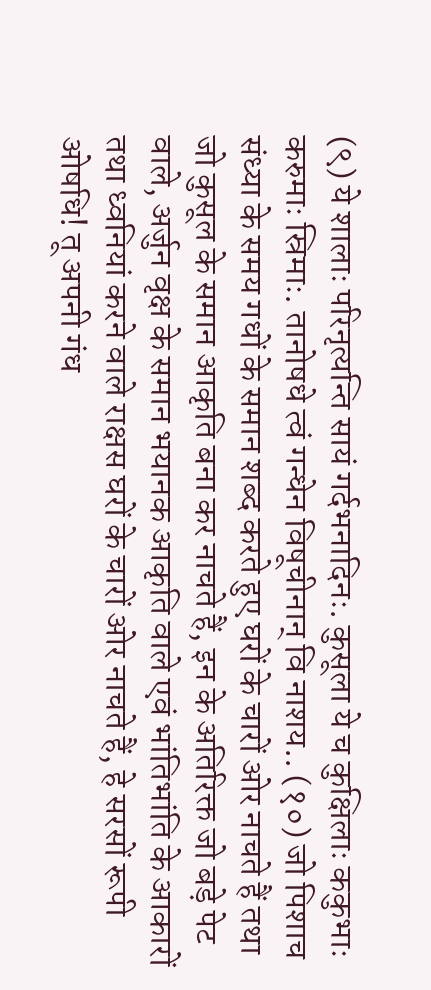(९) ये शालाः परिनृत्यन्ति सायं गर्दभनादिनः. कुसूला ये च कुक्षिलाः ककुभाः करुमाः स्रिमाः. तानोषधे त्वं गन्धेन विषूचीनान् वि नाशय.. (१०) जो पिशाच संध्या के समय गधों के समान शब्द करते हुए घरों के चारों ओर नाचते हैं तथा जो कुसूल के समान आकृति बना कर नाचते हैं, इन के अतिरिक्त जो बड़े पेट वाले, अर्जुन वृक्ष के समान भयानक आकृति वाले एवं भांतिभांति के आकारों तथा ध्वनियां करने वाले राक्षस घरों के चारों ओर नाचते हैं, हे सरसों रूपी ओषधि! तू अपनी गंध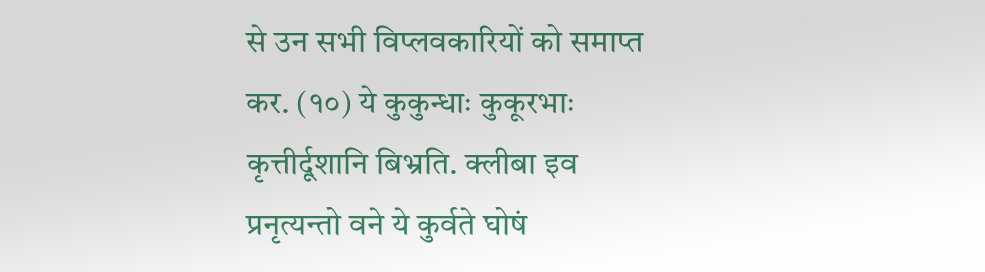से उन सभी विप्लवकारियों को समाप्त कर. (१०) ये कुकुन्धाः कुकूरभाः कृत्तीर्दूशानि बिभ्रति. क्लीबा इव प्रनृत्यन्तो वने ये कुर्वते घोषं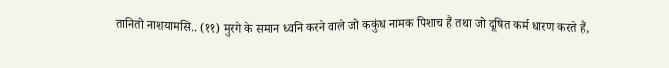तानितो नाशयामसि.. (११) मुरगे के समान ध्वनि करने वाले जो ककुंध नामक पिशाच हैं तथा जो दूषित कर्म धारण करते हैं,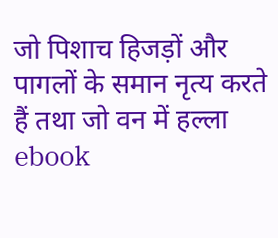जो पिशाच हिजड़ों और पागलों के समान नृत्य करते हैं तथा जो वन में हल्ला ebook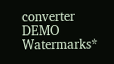converter DEMO Watermarks*